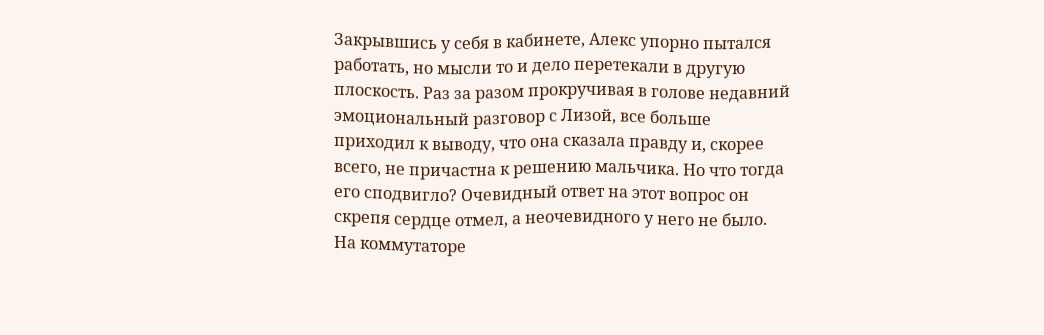Закрывшись у себя в кабинете, Алекс упорно пытался работать, но мысли то и дело перетекали в другую плоскость. Раз за разом прокручивая в голове недавний эмоциональный разговор с Лизой, все больше приходил к выводу, что она сказала правду и, скорее всего, не причастна к решению мальчика. Но что тогда его сподвигло? Очевидный ответ на этот вопрос он скрепя сердце отмел, а неочевидного у него не было.
На коммутаторе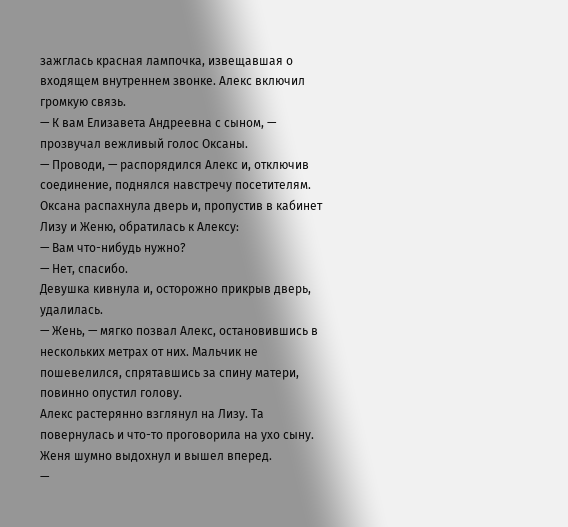зажглась красная лампочка, извещавшая о входящем внутреннем звонке. Алекс включил громкую связь.
— К вам Елизавета Андреевна с сыном, — прозвучал вежливый голос Оксаны.
— Проводи, — распорядился Алекс и, отключив соединение, поднялся навстречу посетителям.
Оксана распахнула дверь и, пропустив в кабинет Лизу и Женю, обратилась к Алексу:
— Вам что-нибудь нужно?
— Нет, спасибо.
Девушка кивнула и, осторожно прикрыв дверь, удалилась.
— Жень, — мягко позвал Алекс, остановившись в нескольких метрах от них. Мальчик не пошевелился, спрятавшись за спину матери, повинно опустил голову.
Алекс растерянно взглянул на Лизу. Та повернулась и что-то проговорила на ухо сыну. Женя шумно выдохнул и вышел вперед.
—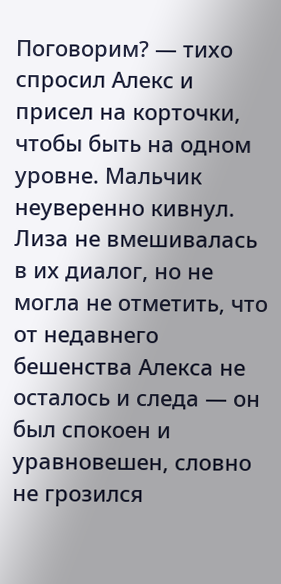Поговорим? — тихо спросил Алекс и присел на корточки, чтобы быть на одном уровне. Мальчик неуверенно кивнул.
Лиза не вмешивалась в их диалог, но не могла не отметить, что от недавнего бешенства Алекса не осталось и следа — он был спокоен и уравновешен, словно не грозился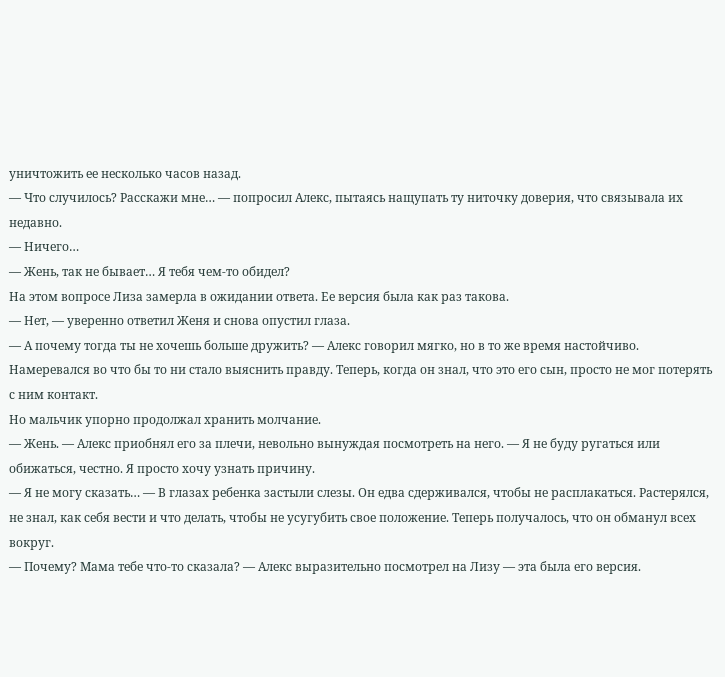уничтожить ее несколько часов назад.
— Что случилось? Расскажи мне… — попросил Алекс, пытаясь нащупать ту ниточку доверия, что связывала их недавно.
— Ничего…
— Жень, так не бывает… Я тебя чем-то обидел?
На этом вопросе Лиза замерла в ожидании ответа. Ее версия была как раз такова.
— Нет, — уверенно ответил Женя и снова опустил глаза.
— А почему тогда ты не хочешь больше дружить? — Алекс говорил мягко, но в то же время настойчиво. Намеревался во что бы то ни стало выяснить правду. Теперь, когда он знал, что это его сын, просто не мог потерять с ним контакт.
Но мальчик упорно продолжал хранить молчание.
— Жень. — Алекс приобнял его за плечи, невольно вынуждая посмотреть на него. — Я не буду ругаться или обижаться, честно. Я просто хочу узнать причину.
— Я не могу сказать… — В глазах ребенка застыли слезы. Он едва сдерживался, чтобы не расплакаться. Растерялся, не знал, как себя вести и что делать, чтобы не усугубить свое положение. Теперь получалось, что он обманул всех вокруг.
— Почему? Мама тебе что-то сказала? — Алекс выразительно посмотрел на Лизу — эта была его версия.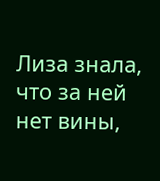Лиза знала, что за ней нет вины,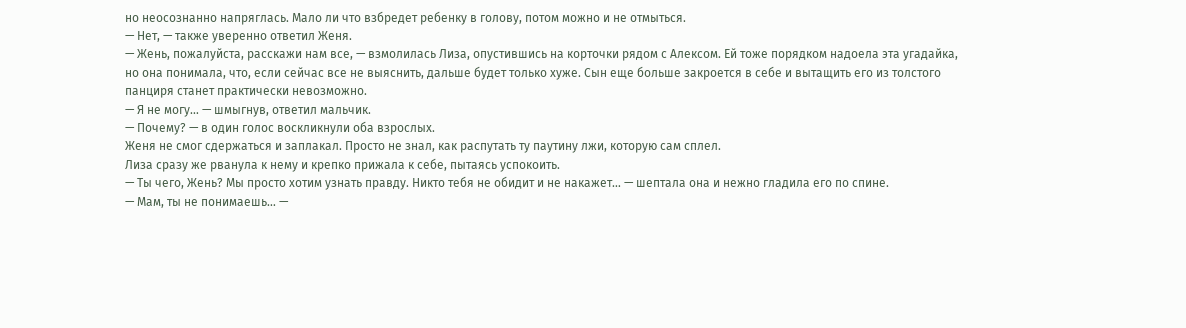но неосознанно напряглась. Мало ли что взбредет ребенку в голову, потом можно и не отмыться.
— Нет, — также уверенно ответил Женя.
— Жень, пожалуйста, расскажи нам все, — взмолилась Лиза, опустившись на корточки рядом с Алексом. Ей тоже порядком надоела эта угадайка, но она понимала, что, если сейчас все не выяснить, дальше будет только хуже. Сын еще больше закроется в себе и вытащить его из толстого панциря станет практически невозможно.
— Я не могу… — шмыгнув, ответил мальчик.
— Почему? — в один голос воскликнули оба взрослых.
Женя не смог сдержаться и заплакал. Просто не знал, как распутать ту паутину лжи, которую сам сплел.
Лиза сразу же рванула к нему и крепко прижала к себе, пытаясь успокоить.
— Ты чего, Жень? Мы просто хотим узнать правду. Никто тебя не обидит и не накажет… — шептала она и нежно гладила его по спине.
— Мам, ты не понимаешь… —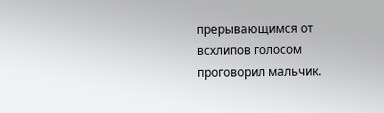прерывающимся от всхлипов голосом проговорил мальчик.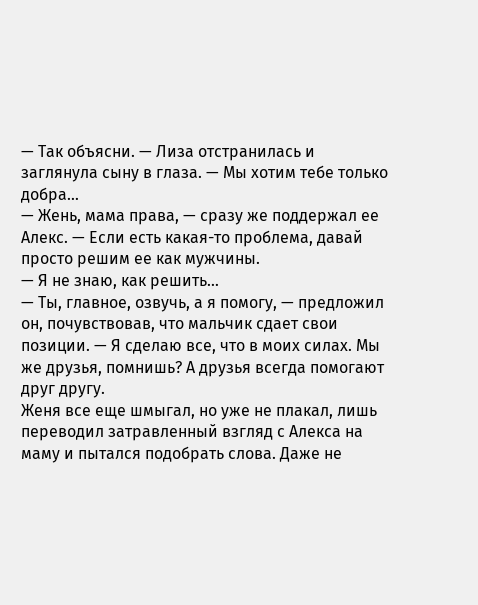— Так объясни. — Лиза отстранилась и заглянула сыну в глаза. — Мы хотим тебе только добра…
— Жень, мама права, — сразу же поддержал ее Алекс. — Если есть какая-то проблема, давай просто решим ее как мужчины.
— Я не знаю, как решить…
— Ты, главное, озвучь, а я помогу, — предложил он, почувствовав, что мальчик сдает свои позиции. — Я сделаю все, что в моих силах. Мы же друзья, помнишь? А друзья всегда помогают друг другу.
Женя все еще шмыгал, но уже не плакал, лишь переводил затравленный взгляд с Алекса на маму и пытался подобрать слова. Даже не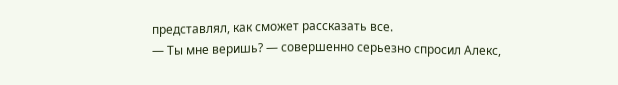представлял, как сможет рассказать все.
— Ты мне веришь? — совершенно серьезно спросил Алекс,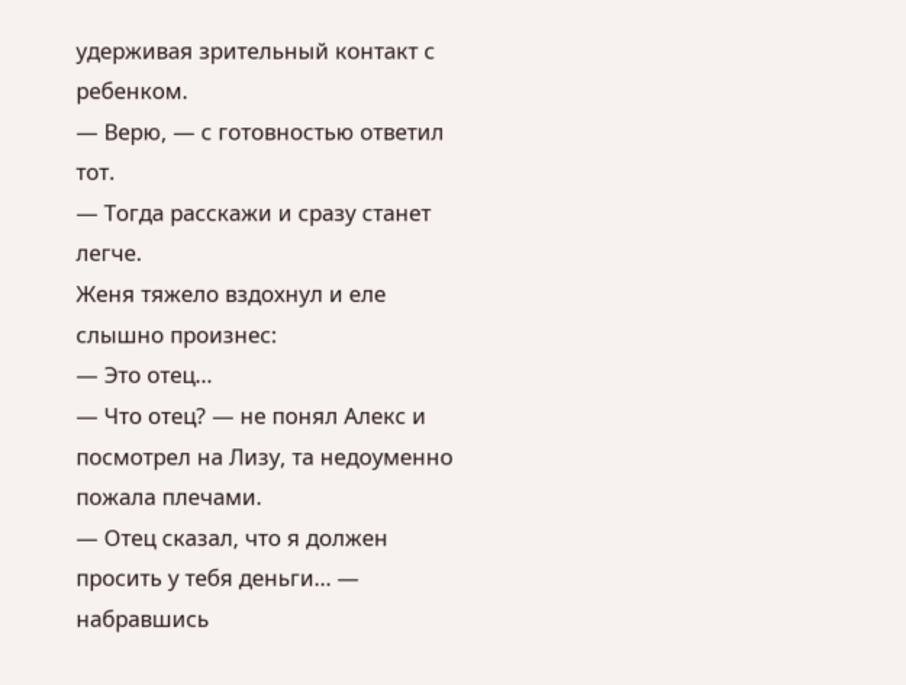удерживая зрительный контакт с ребенком.
— Верю, — с готовностью ответил тот.
— Тогда расскажи и сразу станет легче.
Женя тяжело вздохнул и еле слышно произнес:
— Это отец…
— Что отец? — не понял Алекс и посмотрел на Лизу, та недоуменно пожала плечами.
— Отец сказал, что я должен просить у тебя деньги… — набравшись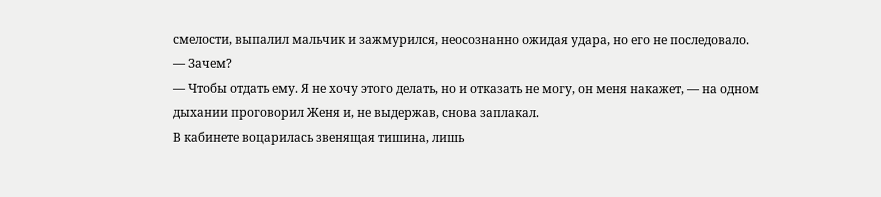смелости, выпалил мальчик и зажмурился, неосознанно ожидая удара, но его не последовало.
— Зачем?
— Чтобы отдать ему. Я не хочу этого делать, но и отказать не могу, он меня накажет, — на одном дыхании проговорил Женя и, не выдержав, снова заплакал.
В кабинете воцарилась звенящая тишина, лишь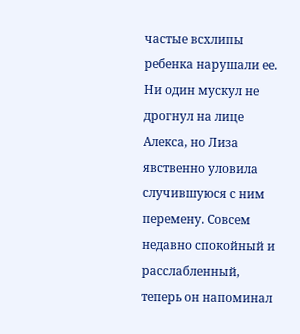частые всхлипы ребенка нарушали ее. Ни один мускул не дрогнул на лице Алекса, но Лиза явственно уловила случившуюся с ним перемену. Совсем недавно спокойный и расслабленный, теперь он напоминал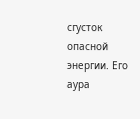сгусток опасной энергии. Его аура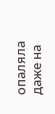опаляла даже на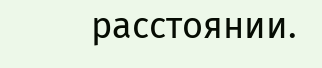расстоянии.